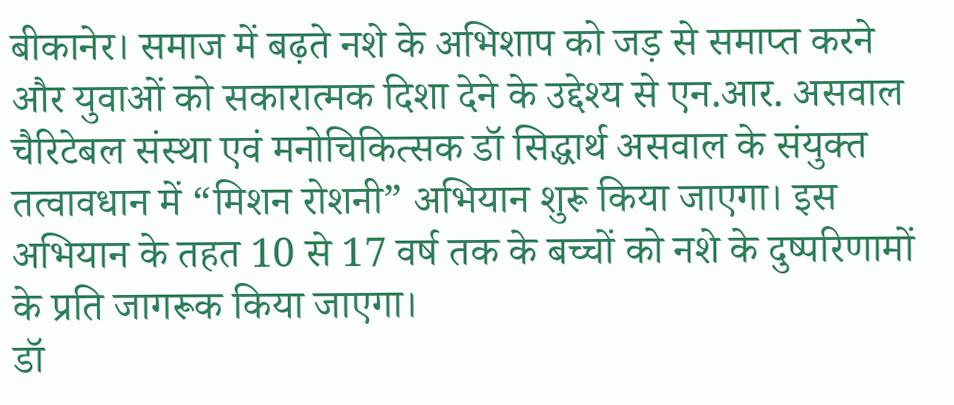बीकानेर। समाज में बढ़ते नशे के अभिशाप को जड़ से समाप्त करने और युवाओं को सकारात्मक दिशा देने के उद्देश्य से एन.आर. असवाल चैरिटेबल संस्था एवं मनोचिकित्सक डॉ सिद्धार्थ असवाल के संयुक्त तत्वावधान में “मिशन रोशनी” अभियान शुरू किया जाएगा। इस अभियान के तहत 10 से 17 वर्ष तक के बच्चों को नशे के दुष्परिणामों के प्रति जागरूक किया जाएगा।
डॉ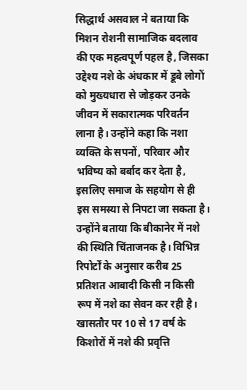सिद्धार्थ असवाल ने बताया कि मिशन रोशनी सामाजिक बदलाव की एक महत्वपूर्ण पहल है, जिसका उद्देश्य नशे के अंधकार में डूबे लोगों को मुख्यधारा से जोड़कर उनके जीवन में सकारात्मक परिवर्तन लाना है। उन्होंने कहा कि नशा व्यक्ति के सपनों, परिवार और भविष्य को बर्बाद कर देता है, इसलिए समाज के सहयोग से ही इस समस्या से निपटा जा सकता है।
उन्होंने बताया कि बीकानेर में नशे की स्थिति चिंताजनक है। विभिन्न रिपोर्टों के अनुसार करीब 25 प्रतिशत आबादी किसी न किसी रूप में नशे का सेवन कर रही है। खासतौर पर 10 से 17 वर्ष के किशोरों में नशे की प्रवृत्ति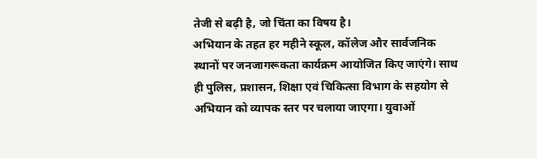तेजी से बढ़ी है, जो चिंता का विषय है।
अभियान के तहत हर महीने स्कूल, कॉलेज और सार्वजनिक स्थानों पर जनजागरूकता कार्यक्रम आयोजित किए जाएंगे। साथ ही पुलिस, प्रशासन, शिक्षा एवं चिकित्सा विभाग के सहयोग से अभियान को व्यापक स्तर पर चलाया जाएगा। युवाओं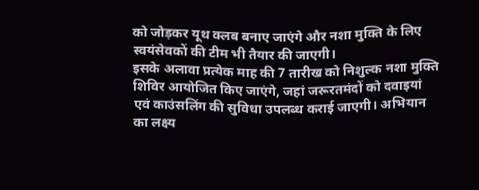को जोड़कर यूथ क्लब बनाए जाएंगे और नशा मुक्ति के लिए स्वयंसेवकों की टीम भी तैयार की जाएगी।
इसके अलावा प्रत्येक माह की 7 तारीख को निशुल्क नशा मुक्ति शिविर आयोजित किए जाएंगे, जहां जरूरतमंदों को दवाइयां एवं काउंसलिंग की सुविधा उपलब्ध कराई जाएगी। अभियान का लक्ष्य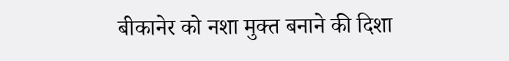बीकानेर को नशा मुक्त बनाने की दिशा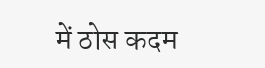में ठोस कदम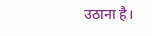उठाना है।